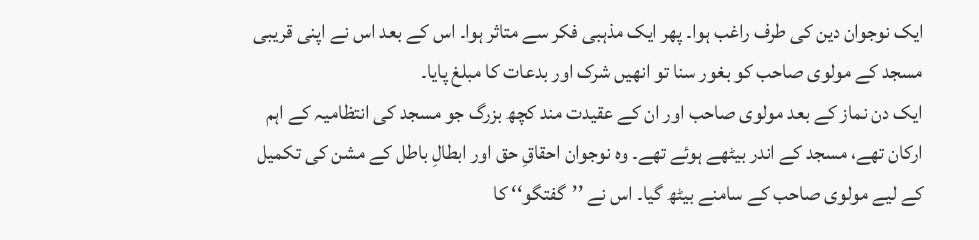ایک نوجوان دین کی طرف راغب ہوا۔ پھر ایک مذہبی فکر سے متاثر ہوا۔ اس کے بعد اس نے اپنی قریبی مسجد کے مولوی صاحب کو بغور سنا تو انھیں شرک اور بدعات کا مبلغ پایا۔
ایک دن نماز کے بعد مولوی صاحب اور ان کے عقیدت مند کچھ بزرگ جو مسجد کی انتظامیہ کے اہم ارکان تھے، مسجد کے اندر بیٹھے ہوئے تھے۔ وہ نوجوان احقاقِ حق اور ابطالِ باطل کے مشن کی تکمیل کے لیے مولوی صاحب کے سامنے بیٹھ گیا۔ اس نے ’’گفتگو‘‘ کا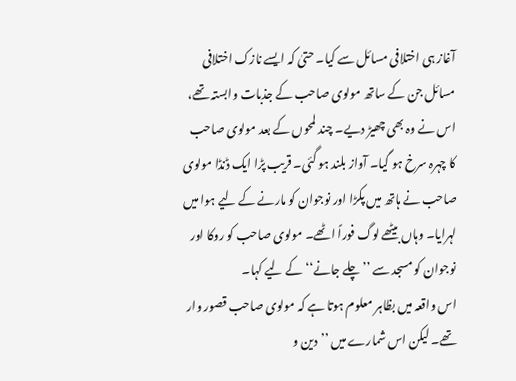آغاز ہی اختلافی مسائل سے کیا۔ حتیٰ کہ ایسے نازک اختلافی مسائل جن کے ساتھ مولوی صاحب کے جذبات وابستہ تھے، اس نے وہ بھی چھیڑ دیے۔ چند لمحوں کے بعد مولوی صاحب کا چہرہ سرخ ہو گیا۔ آواز بلند ہو گئی۔ قریب پڑا ایک ڈنڈا مولوی صاحب نے ہاتھ میں پکڑا اور نوجوان کو مارنے کے لیے ہوا میں لہرایا۔ وہاں بیٹھے لوگ فوراً اٹھے۔ مولوی صاحب کو روکا اور نوجوان کو مسجد سے ’’چلے جانے‘‘ کے لیے کہا۔
اس واقعہ میں بظاہر معلوم ہوتا ہے کہ مولوی صاحب قصور وار تھے۔ لیکن اس شمارے میں ’’دین و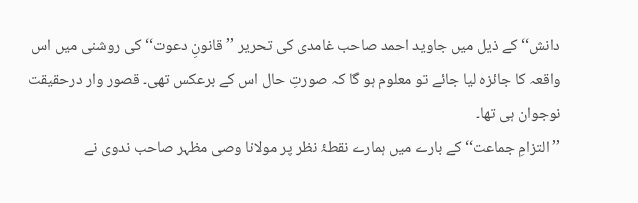دانش‘‘ کے ذیل میں جاوید احمد صاحب غامدی کی تحریر ’’قانونِ دعوت‘‘ کی روشنی میں اس واقعہ کا جائزہ لیا جائے تو معلوم ہو گا کہ صورتِ حال اس کے برعکس تھی۔ قصور وار درحقیقت نوجوان ہی تھا۔
’’التزامِ جماعت‘‘ کے بارے میں ہمارے نقطۂ نظر پر مولانا وصی مظہر صاحب ندوی نے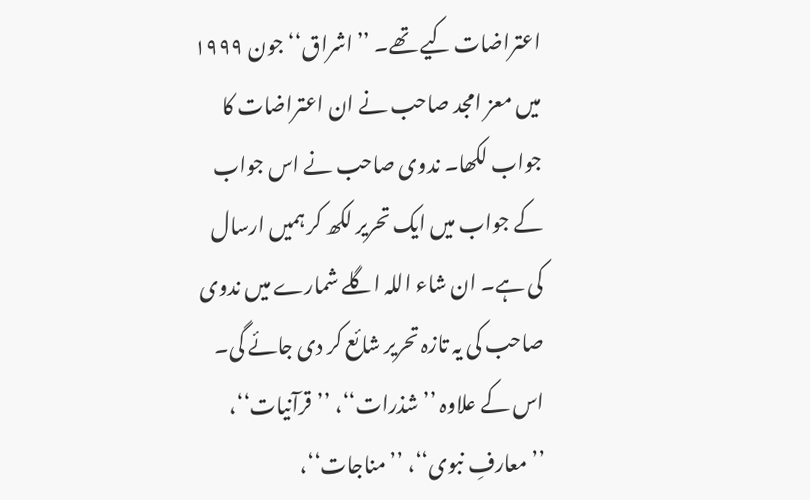اعتراضات کیے تھے۔ ’’اشراق‘‘ جون ۱۹۹۹ میں معز امجد صاحب نے ان اعتراضات کا جواب لکھا۔ ندوی صاحب نے اس جواب کے جواب میں ایک تحریر لکھ کر ہمیں ارسال کی ہے۔ ان شاء اللہ اگلے شمارے میں ندوی صاحب کی یہ تازہ تحریر شائع کر دی جائے گی۔
اس کے علاوہ ’’شذرات‘‘، ’’قرآنیات‘‘، ’’معارفِ نبوی‘‘، ’’مناجات‘‘،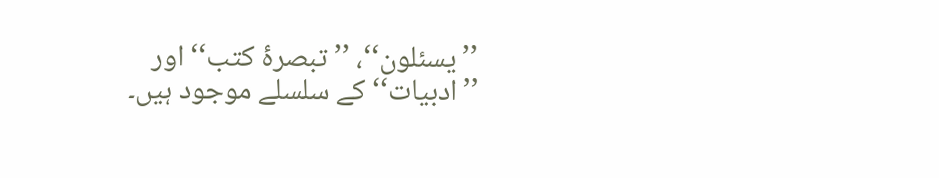’’یسئلون‘‘، ’’تبصرۂ کتب‘‘ اور ’’ادبیات‘‘ کے سلسلے موجود ہیں۔